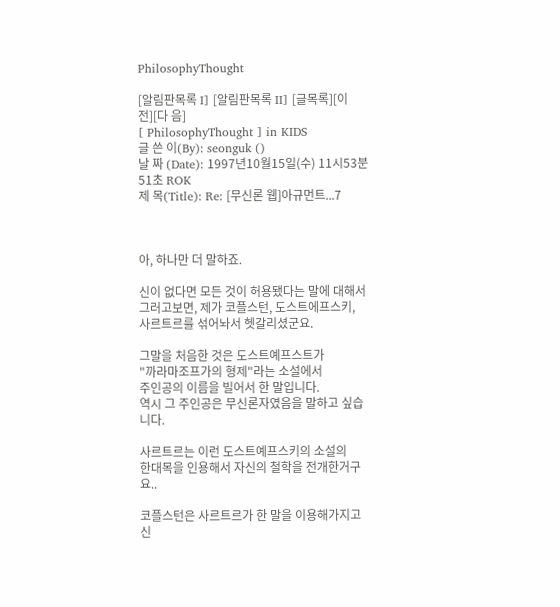PhilosophyThought

[알림판목록 I] [알림판목록 II] [글목록][이 전][다 음]
[ PhilosophyThought ] in KIDS
글 쓴 이(By): seonguk ()
날 짜 (Date): 1997년10월15일(수) 11시53분51초 ROK
제 목(Title): Re: [무신론 웹]아규먼트...7



아, 하나만 더 말하죠.

신이 없다면 모든 것이 허용됐다는 말에 대해서
그러고보면, 제가 코플스턴, 도스트에프스키,
사르트르를 섞어놔서 헷갈리셨군요.

그말을 처음한 것은 도스트예프스트가
"까라마조프가의 형제"라는 소설에서
주인공의 이름을 빌어서 한 말입니다.
역시 그 주인공은 무신론자였음을 말하고 싶습니다.

사르트르는 이런 도스트예프스키의 소설의
한대목을 인용해서 자신의 철학을 전개한거구요..

코플스턴은 사르트르가 한 말을 이용해가지고
신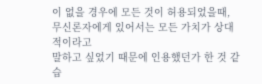이 없을 경우에 모든 것이 허용되었을때,
무신론자에게 있어서는 모든 가치가 상대적이라고
말하고 싶었기 때문에 인용했던가 한 것 같습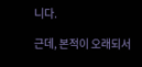니다.

근데, 본적이 오래되서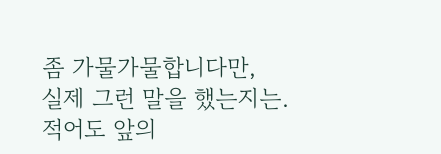좀 가물가물합니다만,
실제 그런 말을 했는지는.
적어도 앞의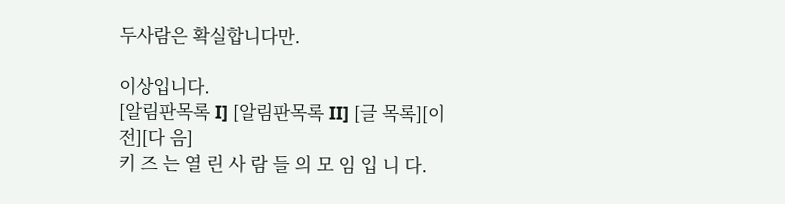두사람은 확실합니다만.

이상입니다.
[알림판목록 I] [알림판목록 II] [글 목록][이 전][다 음]
키 즈 는 열 린 사 람 들 의 모 임 입 니 다.